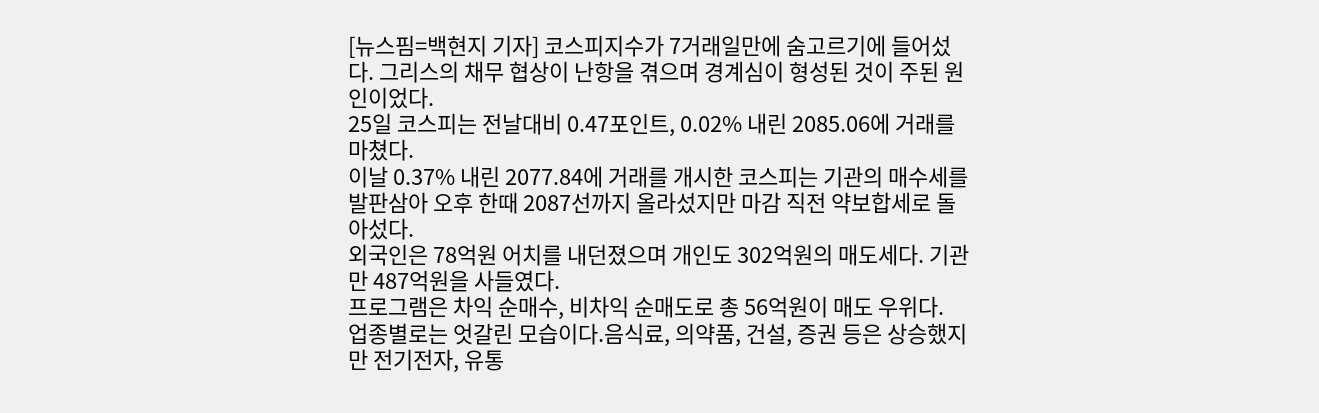[뉴스핌=백현지 기자] 코스피지수가 7거래일만에 숨고르기에 들어섰다. 그리스의 채무 협상이 난항을 겪으며 경계심이 형성된 것이 주된 원인이었다.
25일 코스피는 전날대비 0.47포인트, 0.02% 내린 2085.06에 거래를 마쳤다.
이날 0.37% 내린 2077.84에 거래를 개시한 코스피는 기관의 매수세를 발판삼아 오후 한때 2087선까지 올라섰지만 마감 직전 약보합세로 돌아섰다.
외국인은 78억원 어치를 내던졌으며 개인도 302억원의 매도세다. 기관만 487억원을 사들였다.
프로그램은 차익 순매수, 비차익 순매도로 총 56억원이 매도 우위다.
업종별로는 엇갈린 모습이다.음식료, 의약품, 건설, 증권 등은 상승했지만 전기전자, 유통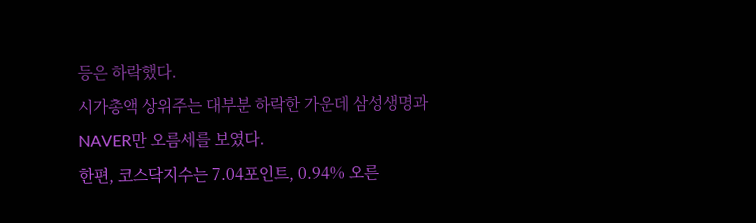등은 하락했다.
시가총액 상위주는 대부분 하락한 가운데 삼성생명과 NAVER만 오름세를 보였다.
한편, 코스닥지수는 7.04포인트, 0.94% 오른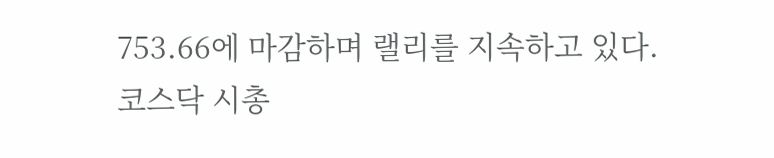753.66에 마감하며 랠리를 지속하고 있다.
코스닥 시총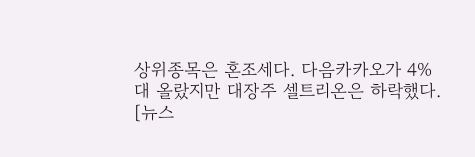상위종목은 혼조세다. 다음카카오가 4%대 올랐지만 대장주 셀트리온은 하락했다.
[뉴스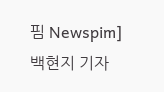핌 Newspim] 백현지 기자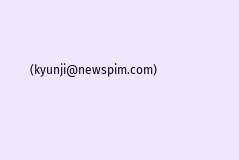(kyunji@newspim.com)